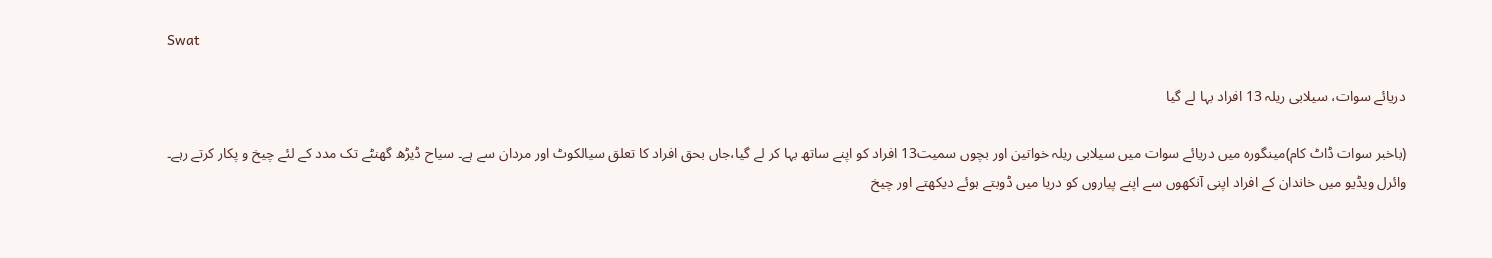Swat

دریائے سوات، سیلابی ریلہ 13 افراد بہا لے گیا

(باخبر سوات ڈاٹ کام)مینگورہ میں دریائے سوات میں سیلابی ریلہ خواتین اور بچوں سمیت13 افراد کو اپنے ساتھ بہا کر لے گیا،جاں بحق افراد کا تعلق سیالکوٹ اور مردان سے ہے۔ سیاح ڈیڑھ گھنٹے تک مدد کے لئے چیخ و پکار کرتے رہے۔ وائرل ویڈیو میں خاندان کے افراد اپنی آنکھوں سے اپنے پیاروں کو دریا میں ڈوبتے ہوئے دیکھتے اور چیخ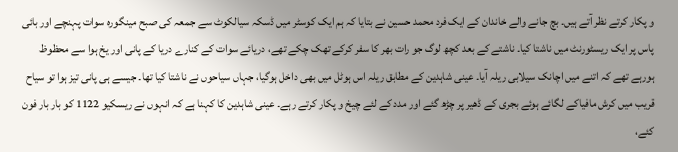و پکار کرتے نظر آتے ہیں۔ بچ جانے والے خاندان کے ایک فرد محمد حسین نے بتایا کہ ہم ایک کوسٹر میں ڈسکہ سیالکوٹ سے جمعہ کی صبح مینگورہ سوات پہنچے اور بائی پاس پر ایک ریسٹورنٹ میں ناشتا کیا۔ ناشتے کے بعد کچھ لوگ جو رات بھر کا سفر کرکے تھک چکے تھے، دریائے سوات کے کنارے دریا کے پانی اور یخ ہوا سے محظوظ ہورہے تھے کہ اتنے میں اچانک سیلابی ریلہ آیا۔ عینی شاہدین کے مطابق ریلہ اس ہوٹل میں بھی داخل ہوگیا، جہاں سیاحوں نے ناشتا کیا تھا۔ جیسے ہی پانی تیز ہوا تو سیاح قریب میں کرش مافیاکے لگائے ہوئے بجری کے ڈھیر پر چڑھ گئے اور مدد کے لئے چیخ و پکار کرتے رہے۔ عینی شاہدین کا کہنا ہے کہ انہوں نے ریسکیو 1122 کو بار بار فون کئے،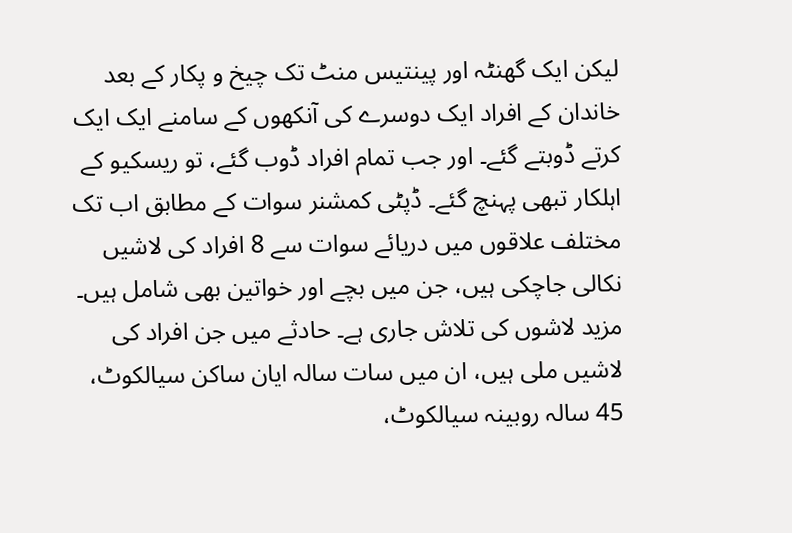لیکن ایک گھنٹہ اور پینتیس منٹ تک چیخ و پکار کے بعد خاندان کے افراد ایک دوسرے کی آنکھوں کے سامنے ایک ایک کرتے ڈوبتے گئے۔ اور جب تمام افراد ڈوب گئے، تو ریسکیو کے اہلکار تبھی پہنچ گئے۔ ڈپٹی کمشنر سوات کے مطابق اب تک مختلف علاقوں میں دریائے سوات سے 8 افراد کی لاشیں نکالی جاچکی ہیں، جن میں بچے اور خواتین بھی شامل ہیں۔ مزید لاشوں کی تلاش جاری ہے۔ حادثے میں جن افراد کی لاشیں ملی ہیں، ان میں سات سالہ ایان ساکن سیالکوٹ، 45 سالہ روبینہ سیالکوٹ،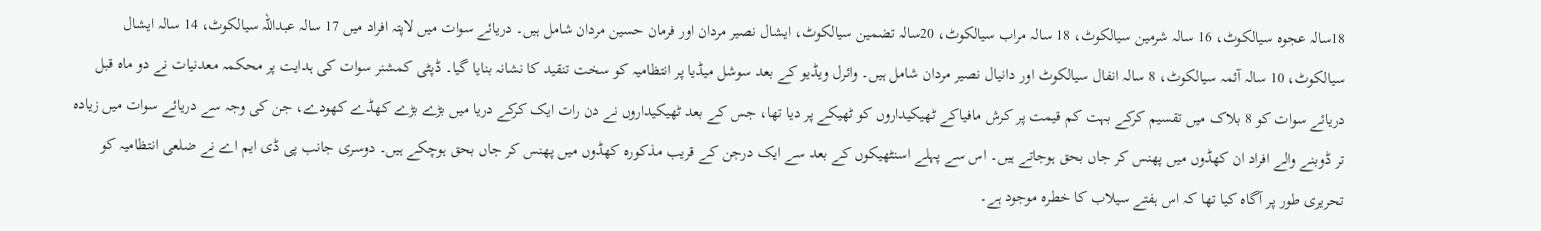18سالہ عجوہ سیالکوٹ، 16 سالہ شرمین سیالکوٹ، 18 سالہ مراب سیالکوٹ، 20سالہ تضمین سیالکوٹ، ایشال نصیر مردان اور فرمان حسین مردان شامل ہیں۔ دریائے سوات میں لاپتہ افراد میں 17 سالہ عبداللہ سیالکوٹ، 14 سالہ ایشال سیالکوٹ، 10 سالہ آئمہ سیالکوٹ، 8 سالہ انفال سیالکوٹ اور دانیال نصیر مردان شامل ہیں۔ وائرل ویڈیو کے بعد سوشل میڈیا پر انتظامیہ کو سخت تنقید کا نشانہ بنایا گیا۔ ڈپٹی کمشنر سوات کی ہدایت پر محکمہ معدنیات نے دو ماہ قبل دریائے سوات کو 8 بلاک میں تقسیم کرکے بہت کم قیمت پر کرش مافیاکے ٹھیکیداروں کو ٹھیکے پر دیا تھا، جس کے بعد ٹھیکیداروں نے دن رات ایک کرکے دریا میں بڑے بڑے کھڈے کھودے، جن کی وجہ سے دریائے سوات میں زیادہ تر ڈوبنے والے افراد ان کھڈوں میں پھنس کر جاں بحق ہوجاتے ہیں۔ اس سے پہلے اسنٹھیکوں کے بعد سے ایک درجن کے قریب مذکورہ کھڈوں میں پھنس کر جاں بحق ہوچکے ہیں۔ دوسری جانب پی ڈی ایم اے نے ضلعی انتظامیہ کو تحریری طور پر آگاہ کیا تھا کہ اس ہفتے سیلاب کا خطرہ موجود ہے۔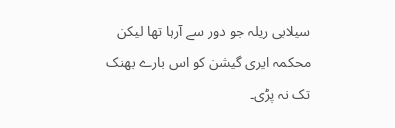سیلابی ریلہ جو دور سے آرہا تھا لیکن محکمہ ایری گیشن کو اس بارے بھنک تک نہ پڑی۔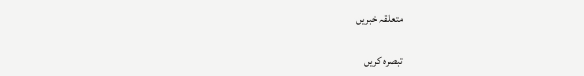متعلقہ خبریں

تبصرہ کریں